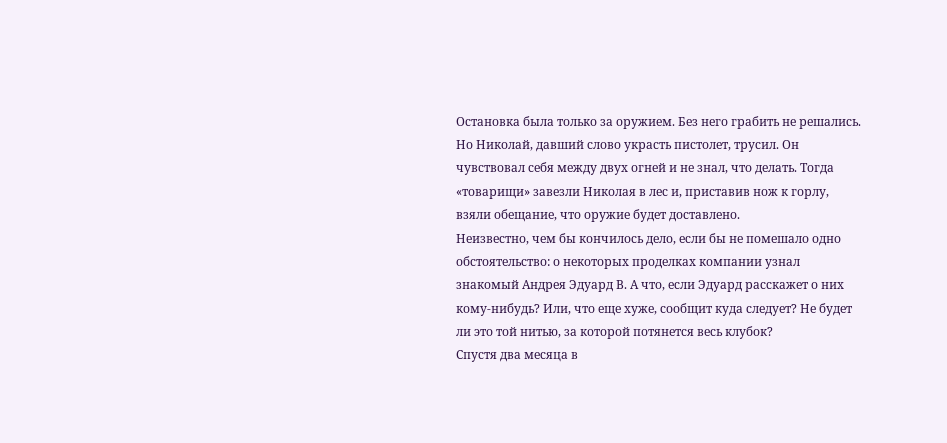Остановка была только за оружием. Без него грабить не решались. Но Николай, давший слово украсть пистолет, трусил. Он чувствовал себя между двух огней и не знал, что делать. Тогда «товарищи» завезли Николая в лес и, приставив нож к горлу, взяли обещание, что оружие будет доставлено.
Неизвестно, чем бы кончилось дело, если бы не помешало одно обстоятельство: о некоторых проделках компании узнал знакомый Андрея Эдуард В. А что, если Эдуард расскажет о них кому-нибудь? Или, что еще хуже, сообщит куда следует? Не будет ли это той нитью, за которой потянется весь клубок?
Спустя два месяца в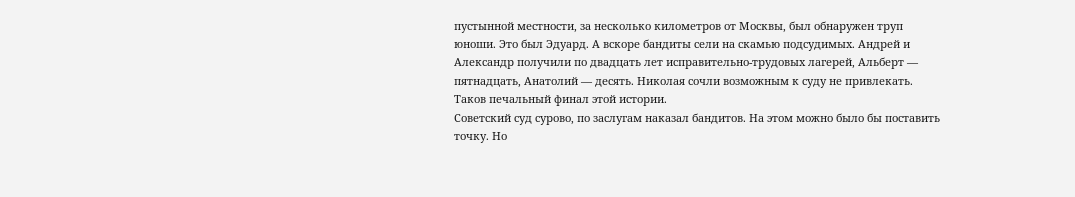пустынной местности, за несколько километров от Москвы, был обнаружен труп юноши. Это был Эдуард. А вскоре бандиты сели на скамью подсудимых. Андрей и Александр получили по двадцать лет исправительно-трудовых лагерей, Альберт — пятнадцать, Анатолий — десять. Николая сочли возможным к суду не привлекать.
Таков печальный финал этой истории.
Советский суд сурово, по заслугам наказал бандитов. На этом можно было бы поставить точку. Но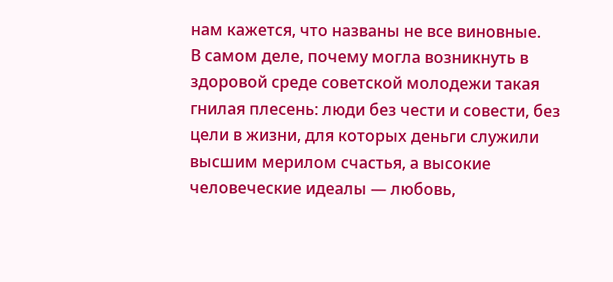нам кажется, что названы не все виновные.
В самом деле, почему могла возникнуть в здоровой среде советской молодежи такая гнилая плесень: люди без чести и совести, без цели в жизни, для которых деньги служили высшим мерилом счастья, а высокие человеческие идеалы — любовь,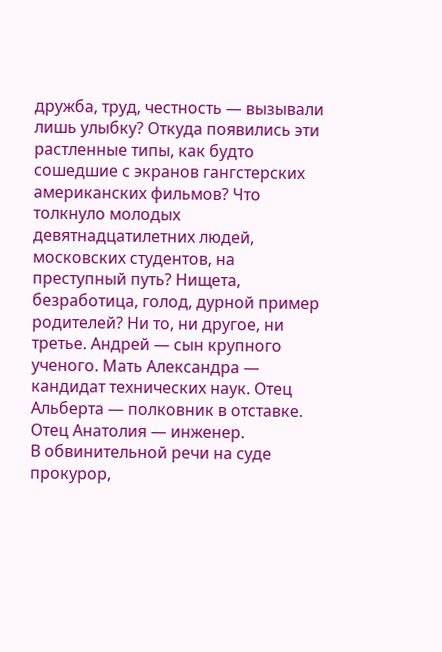дружба, труд, честность — вызывали лишь улыбку? Откуда появились эти растленные типы, как будто сошедшие с экранов гангстерских американских фильмов? Что толкнуло молодых девятнадцатилетних людей, московских студентов, на преступный путь? Нищета, безработица, голод, дурной пример родителей? Ни то, ни другое, ни третье. Андрей — сын крупного ученого. Мать Александра — кандидат технических наук. Отец Альберта — полковник в отставке. Отец Анатолия — инженер.
В обвинительной речи на суде прокурор,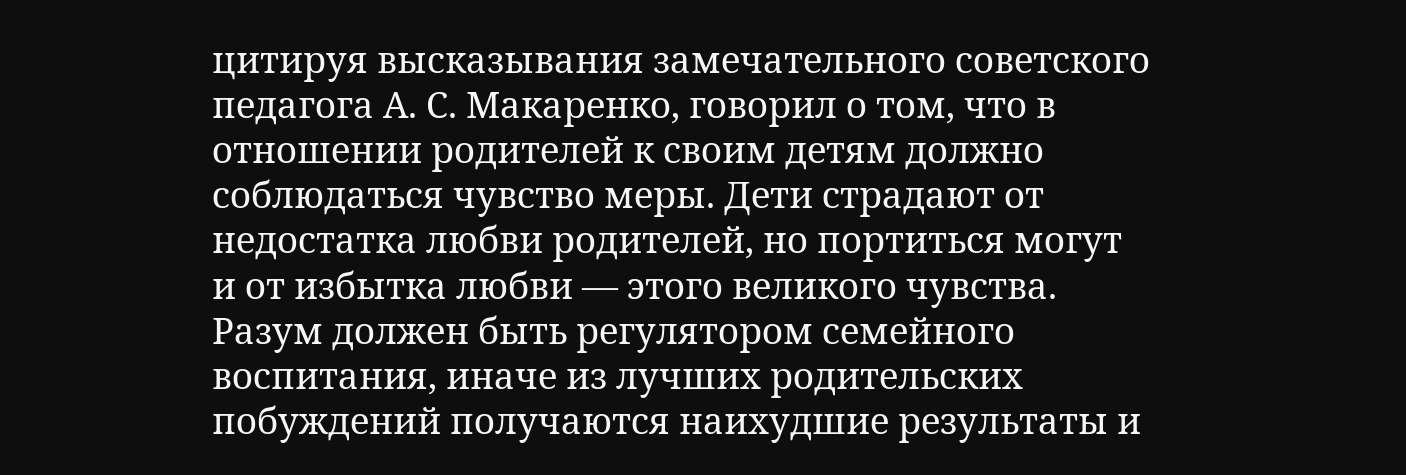цитируя высказывания замечательного советского педагога А. С. Макаренко, говорил о том, что в отношении родителей к своим детям должно соблюдаться чувство меры. Дети страдают от недостатка любви родителей, но портиться могут и от избытка любви — этого великого чувства. Разум должен быть регулятором семейного воспитания, иначе из лучших родительских побуждений получаются наихудшие результаты и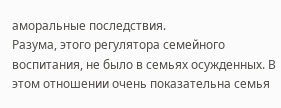аморальные последствия.
Разума, этого регулятора семейного воспитания, не было в семьях осужденных. В этом отношении очень показательна семья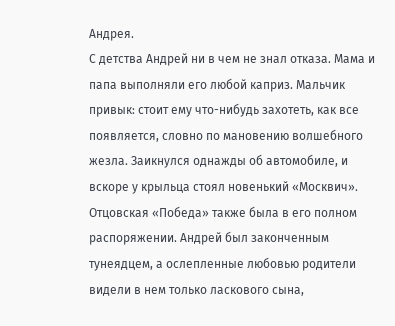Андрея.
С детства Андрей ни в чем не знал отказа. Мама и папа выполняли его любой каприз. Мальчик привык: стоит ему что-нибудь захотеть, как все появляется, словно по мановению волшебного жезла. Заикнулся однажды об автомобиле, и вскоре у крыльца стоял новенький «Москвич». Отцовская «Победа» также была в его полном распоряжении. Андрей был законченным тунеядцем, а ослепленные любовью родители видели в нем только ласкового сына,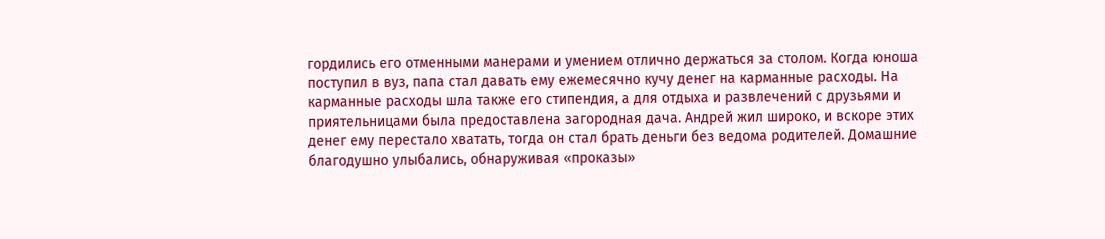гордились его отменными манерами и умением отлично держаться за столом. Когда юноша поступил в вуз, папа стал давать ему ежемесячно кучу денег на карманные расходы. На карманные расходы шла также его стипендия, а для отдыха и развлечений с друзьями и приятельницами была предоставлена загородная дача. Андрей жил широко, и вскоре этих денег ему перестало хватать, тогда он стал брать деньги без ведома родителей. Домашние благодушно улыбались, обнаруживая «проказы»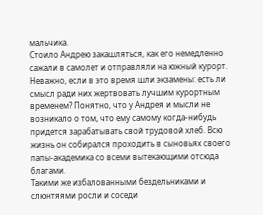мальчика.
Стоило Андрею закашляться, как его немедленно сажали в самолет и отправляли на южный курорт. Неважно, если в это время шли экзамены: есть ли смысл ради них жертвовать лучшим курортным временем? Понятно, что у Андрея и мысли не возникало о том, что ему самому когда-нибудь придется зарабатывать свой трудовой хлеб. Всю жизнь он собирался проходить в сыновьях своего папы-академика со всеми вытекающими отсюда благами.
Такими же избалованными бездельниками и слюнтяями росли и соседи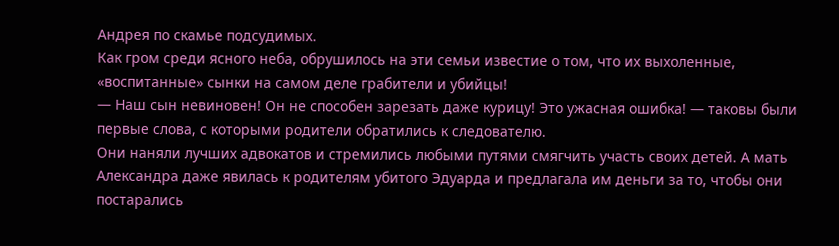Андрея по скамье подсудимых.
Как гром среди ясного неба, обрушилось на эти семьи известие о том, что их выхоленные, «воспитанные» сынки на самом деле грабители и убийцы!
— Наш сын невиновен! Он не способен зарезать даже курицу! Это ужасная ошибка! — таковы были первые слова, с которыми родители обратились к следователю.
Они наняли лучших адвокатов и стремились любыми путями смягчить участь своих детей. А мать Александра даже явилась к родителям убитого Эдуарда и предлагала им деньги за то, чтобы они постарались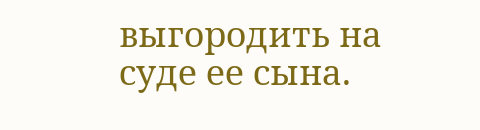выгородить на суде ее сына.